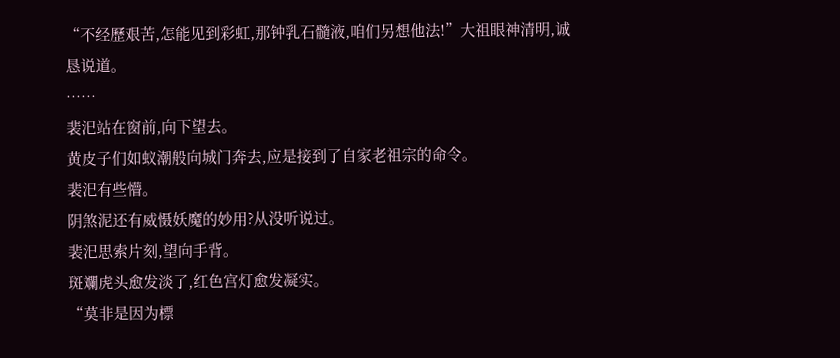“不经歷艰苦,怎能见到彩虹,那钟乳石髓液,咱们另想他法!”大祖眼神清明,诚恳说道。
……
裴汜站在窗前,向下望去。
黄皮子们如蚁潮般向城门奔去,应是接到了自家老祖宗的命令。
裴汜有些懵。
阴煞泥还有威慑妖魔的妙用?从没听说过。
裴汜思索片刻,望向手背。
斑斕虎头愈发淡了,红色宫灯愈发凝实。
“莫非是因为標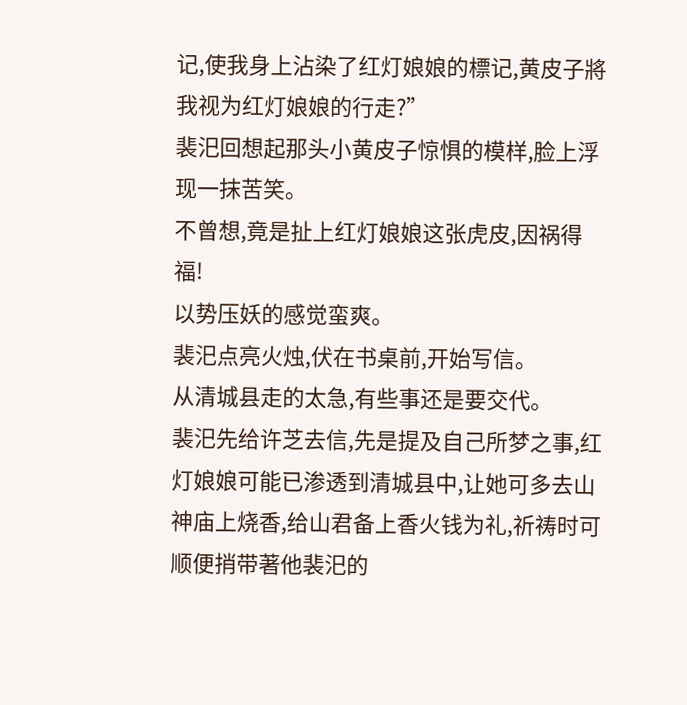记,使我身上沾染了红灯娘娘的標记,黄皮子將我视为红灯娘娘的行走?”
裴汜回想起那头小黄皮子惊惧的模样,脸上浮现一抹苦笑。
不曾想,竟是扯上红灯娘娘这张虎皮,因祸得福!
以势压妖的感觉蛮爽。
裴汜点亮火烛,伏在书桌前,开始写信。
从清城县走的太急,有些事还是要交代。
裴汜先给许芝去信,先是提及自己所梦之事,红灯娘娘可能已渗透到清城县中,让她可多去山神庙上烧香,给山君备上香火钱为礼,祈祷时可顺便捎带著他裴汜的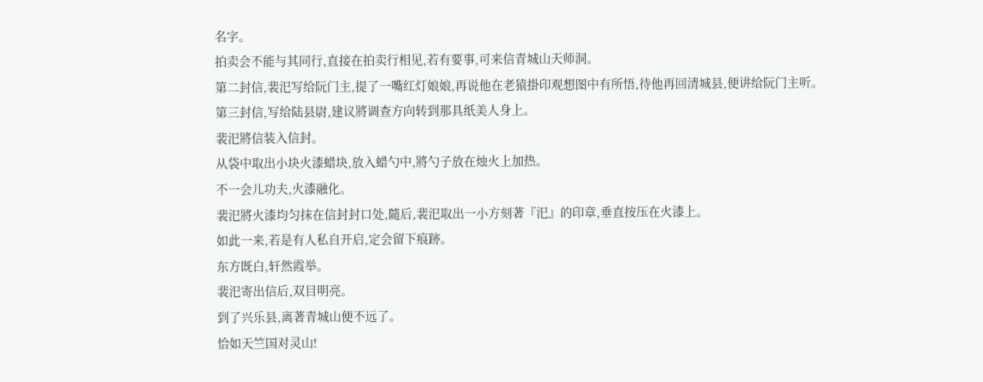名字。
拍卖会不能与其同行,直接在拍卖行相见,若有要事,可来信青城山天师洞。
第二封信,裴汜写给阮门主,提了一嘴红灯娘娘,再说他在老猿掛印观想图中有所悟,待他再回清城县,便讲给阮门主听。
第三封信,写给陆县尉,建议將调查方向转到那具纸美人身上。
裴汜將信装入信封。
从袋中取出小块火漆蜡块,放入蜡勺中,將勺子放在烛火上加热。
不一会儿功夫,火漆融化。
裴汜將火漆均匀抹在信封封口处,隨后,裴汜取出一小方刻著『汜』的印章,垂直按压在火漆上。
如此一来,若是有人私自开启,定会留下痕跡。
东方既白,轩然霞举。
裴汜寄出信后,双目明亮。
到了兴乐县,离著青城山便不远了。
恰如天竺国对灵山!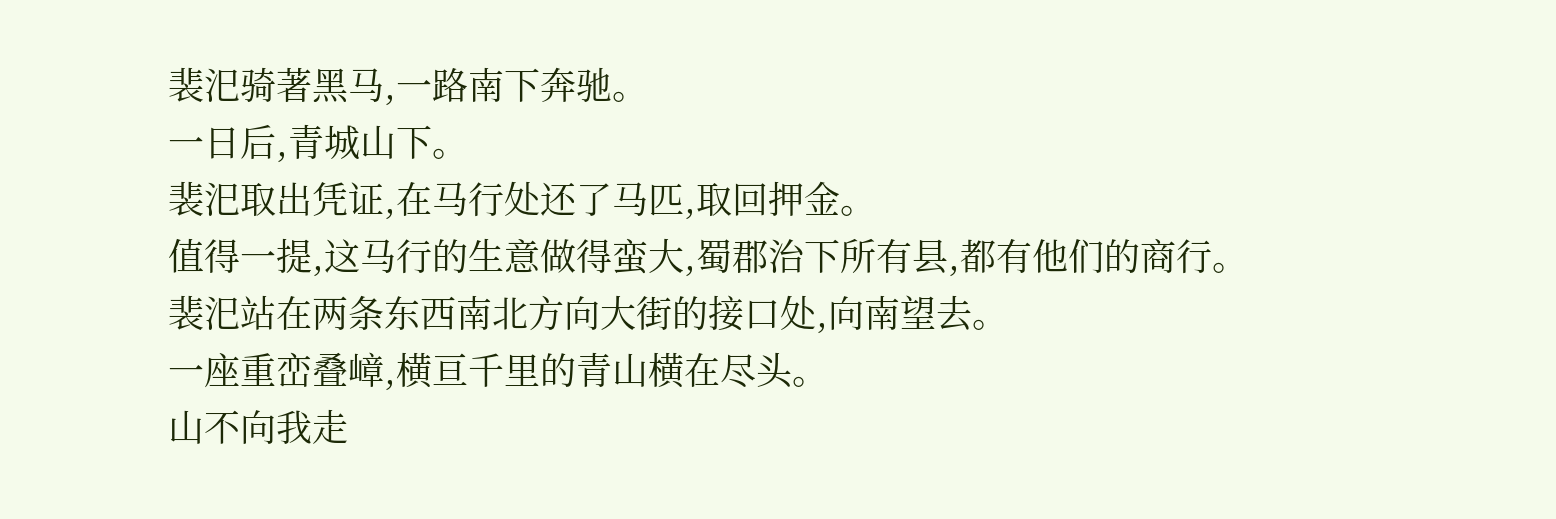裴汜骑著黑马,一路南下奔驰。
一日后,青城山下。
裴汜取出凭证,在马行处还了马匹,取回押金。
值得一提,这马行的生意做得蛮大,蜀郡治下所有县,都有他们的商行。
裴汜站在两条东西南北方向大街的接口处,向南望去。
一座重峦叠嶂,横亘千里的青山横在尽头。
山不向我走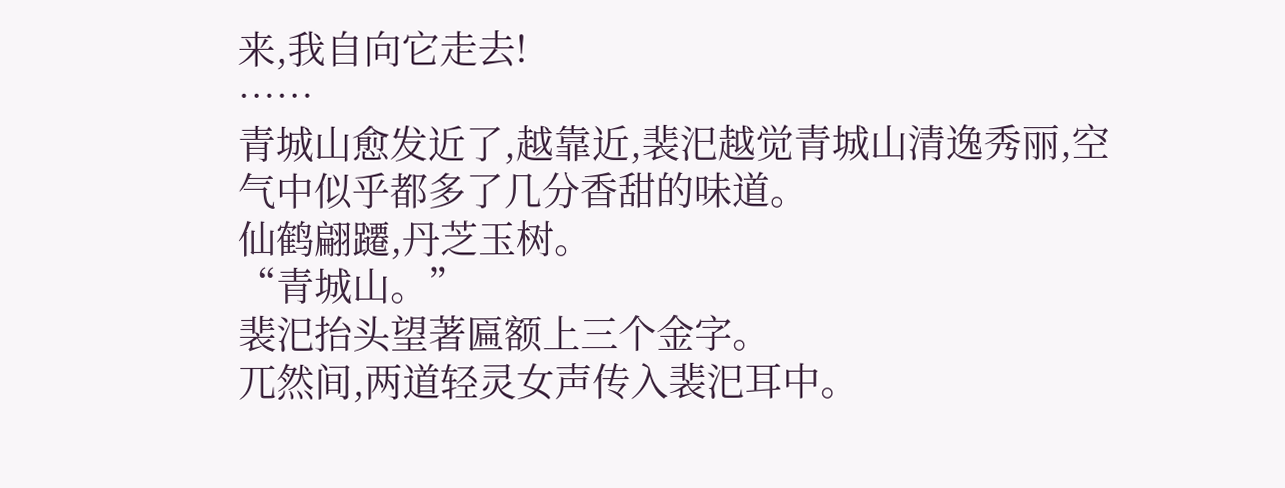来,我自向它走去!
……
青城山愈发近了,越靠近,裴汜越觉青城山清逸秀丽,空气中似乎都多了几分香甜的味道。
仙鹤翩躚,丹芝玉树。
“青城山。”
裴汜抬头望著匾额上三个金字。
兀然间,两道轻灵女声传入裴汜耳中。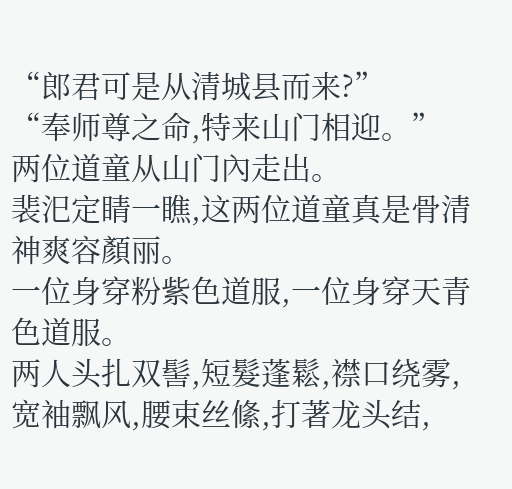“郎君可是从清城县而来?”
“奉师尊之命,特来山门相迎。”
两位道童从山门內走出。
裴汜定睛一瞧,这两位道童真是骨清神爽容顏丽。
一位身穿粉紫色道服,一位身穿天青色道服。
两人头扎双髻,短髮蓬鬆,襟口绕雾,宽袖飘风,腰束丝絛,打著龙头结,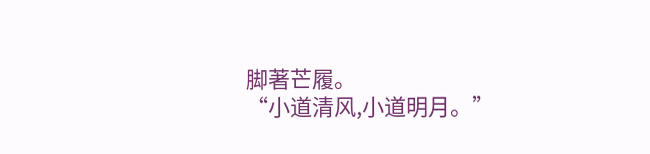脚著芒履。
“小道清风,小道明月。”